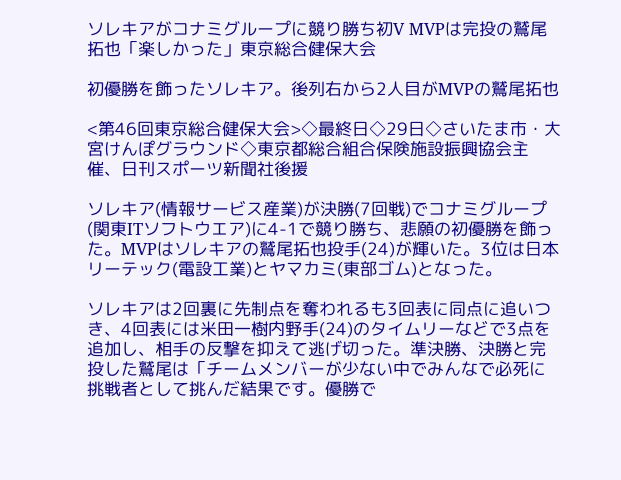ソレキアがコナミグループに競り勝ち初V MVPは完投の鷲尾拓也「楽しかった」東京総合健保大会

初優勝を飾ったソレキア。後列右から2人目がMVPの鷲尾拓也

<第46回東京総合健保大会>◇最終日◇29日◇さいたま市・大宮けんぽグラウンド◇東京都総合組合保険施設振興協会主催、日刊スポーツ新聞社後援

ソレキア(情報サービス産業)が決勝(7回戦)でコナミグループ(関東ITソフトウエア)に4-1で競り勝ち、悲願の初優勝を飾った。MVPはソレキアの鷲尾拓也投手(24)が輝いた。3位は日本リーテック(電設工業)とヤマカミ(東部ゴム)となった。

ソレキアは2回裏に先制点を奪われるも3回表に同点に追いつき、4回表には米田一樹内野手(24)のタイムリーなどで3点を追加し、相手の反撃を抑えて逃げ切った。準決勝、決勝と完投した鷲尾は「チームメンバーが少ない中でみんなで必死に挑戦者として挑んだ結果です。優勝で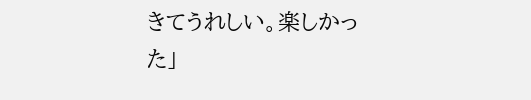きてうれしい。楽しかった」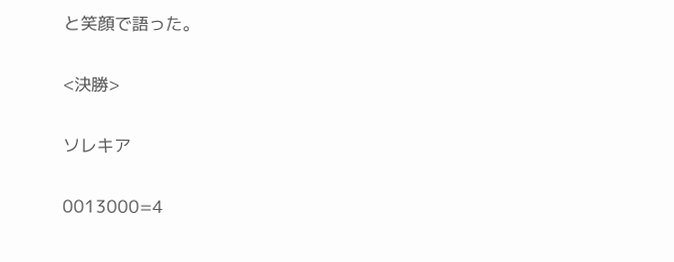と笑顔で語った。

<決勝>

ソレキア

0013000=4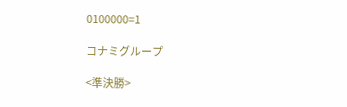0100000=1

コナミグループ

<準決勝>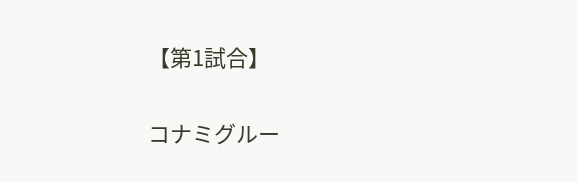【第1試合】

コナミグルー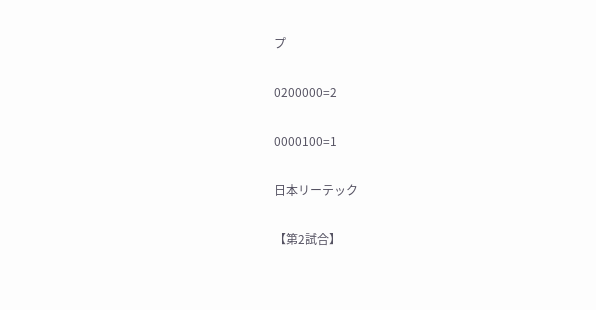プ

0200000=2

0000100=1

日本リーテック

【第2試合】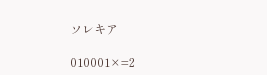ソレキア

010001×=2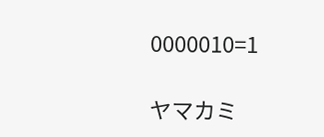0000010=1

ヤマカミ